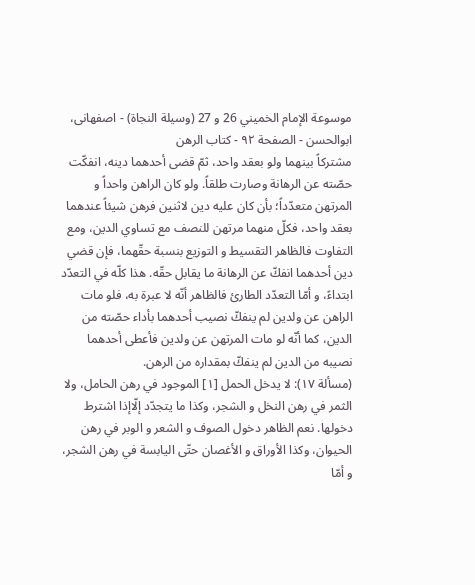موسوعة الإمام الخميني 26 و 27 (وسيلة النجاة) - اصفهانى، ابوالحسن - الصفحة ٩٢ - كتاب الرهن
مشتركاً بينهما ولو بعقد واحد، ثمّ قضى أحدهما دينه، انفكّت حصّته عن الرهانة وصارت طلقاً. ولو كان الراهن واحداً و المرتهن متعدّداً؛ بأن كان عليه دين لاثنين فرهن شيئاً عندهما بعقد واحد، فكلّ منهما مرتهن للنصف مع تساوي الدين، ومع التفاوت فالظاهر التقسيط و التوزيع بنسبة حقّهما، فإن قضي دين أحدهما انفكّ عن الرهانة ما يقابل حقّه. هذا كلّه في التعدّد ابتداءً، و أمّا التعدّد الطارئ فالظاهر أنّه لا عبرة به، فلو مات الراهن عن ولدين لم ينفكّ نصيب أحدهما بأداء حصّته من الدين، كما أنّه لو مات المرتهن عن ولدين فأعطى أحدهما نصيبه من الدين لم ينفكّ بمقداره من الرهن.
(مسألة ١٧): لا يدخل الحمل [١] الموجود في رهن الحامل، ولا الثمر في رهن النخل و الشجر، وكذا ما يتجدّد إلّاإذا اشترط دخولها. نعم الظاهر دخول الصوف و الشعر و الوبر في رهن الحيوان، وكذا الأوراق و الأغصان حتّى اليابسة في رهن الشجر، و أمّا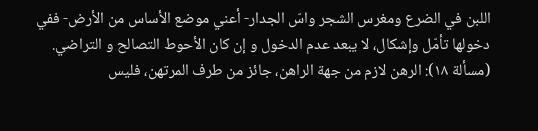اللبن في الضرع ومغرس الشجر واسّ الجدار- أعني موضع الأساس من الأرض- ففي دخولها تأمّل وإشكال، لا يبعد عدم الدخول و إن كان الأحوط التصالح و التراضي.
(مسألة ١٨): الرهن لازم من جهة الراهن، جائز من طرف المرتهن، فليس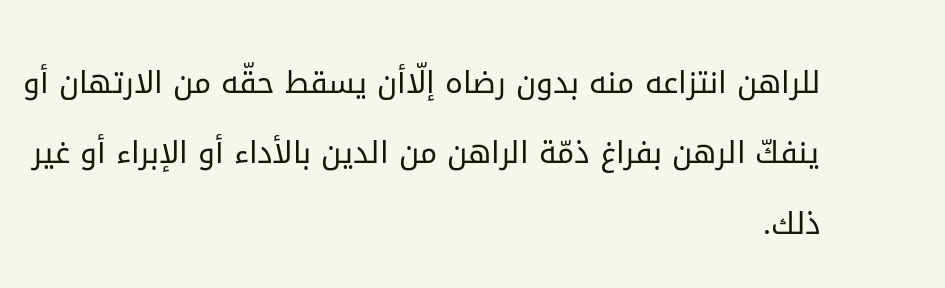للراهن انتزاعه منه بدون رضاه إلّاأن يسقط حقّه من الارتهان أو ينفكّ الرهن بفراغ ذمّة الراهن من الدين بالأداء أو الإبراء أو غير ذلك.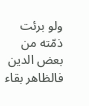ولو برئت ذمّته من بعض الدين فالظاهر بقاء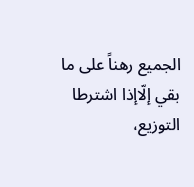الجميع رهناً على ما بقي إلّاإذا اشترطا التوزيع،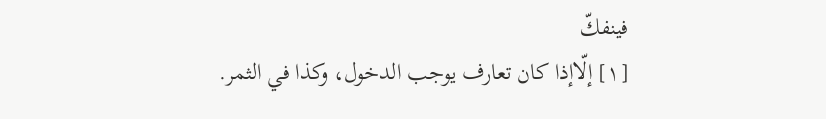فينفكّ
[١] إلّاإذا كان تعارف يوجب الدخول، وكذا في الثمر.